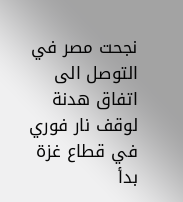نجحت مصر في التوصل الى اتفاق هدنة لوقف نار فوري في قطاع غزة بدأ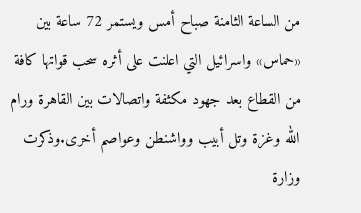من الساعة الثامنة صباح أمس ويستمر 72 ساعة بين «حماس» واسرائيل التي اعلنت على أثره سحب قواتها كافة من القطاع بعد جهود مكثفة واتصالات بين القاهرة ورام الله وغزة وتل أبيب وواشنطن وعواصم أخرى.وذكرت وزارة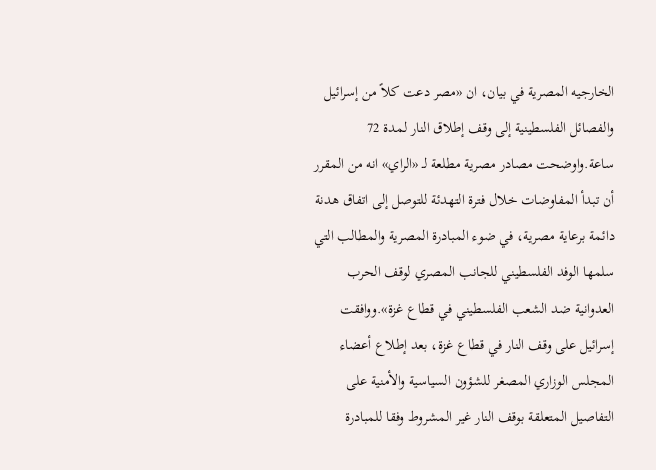الخارجيه المصرية في بيان، ان «مصر دعت كلاً من إسرائيل والفصائل الفلسطينية إلى وقف إطلاق النار لمدة 72 ساعة.واوضحت مصادر مصرية مطلعة لـ «الراي» انه من المقرر أن تبدأ المفاوضات خلال فترة التهدئة للتوصل إلى اتفاق هدنة دائمة برعاية مصرية، في ضوء المبادرة المصرية والمطالب التي سلمها الوفد الفلسطيني للجانب المصري لوقف الحرب العدوانية ضد الشعب الفلسطيني في قطاع غزة».ووافقت إسرائيل على وقف النار في قطاع غزة، بعد إطلاع أعضاء المجلس الوزاري المصغر للشؤون السياسية والأمنية على التفاصيل المتعلقة بوقف النار غير المشروط وفقا للمبادرة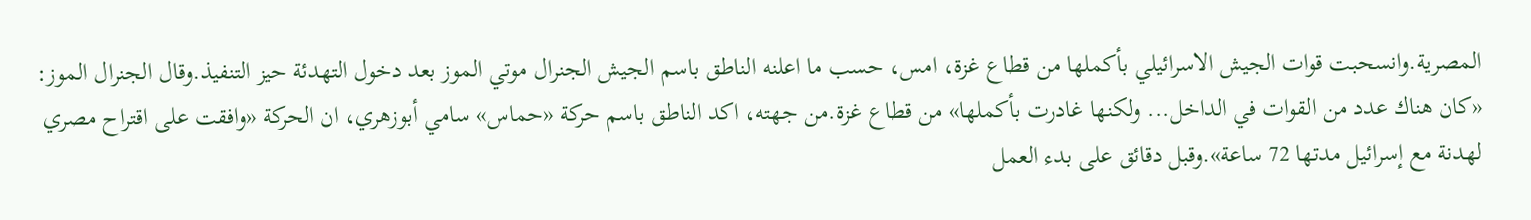المصرية.وانسحبت قوات الجيش الاسرائيلي بأكملها من قطاع غزة، امس، حسب ما اعلنه الناطق باسم الجيش الجنرال موتي الموز بعد دخول التهدئة حيز التنفيذ.وقال الجنرال الموز: «كان هناك عدد من القوات في الداخل... ولكنها غادرت بأكملها» من قطاع غزة.من جهته، اكد الناطق باسم حركة «حماس» سامي أبوزهري، ان الحركة «وافقت على اقتراح مصري لهدنة مع إسرائيل مدتها 72 ساعة».وقبل دقائق على بدء العمل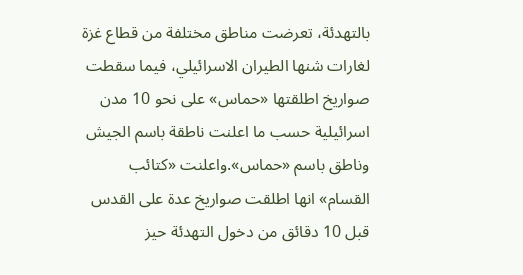بالتهدئة، تعرضت مناطق مختلفة من قطاع غزة لغارات شنها الطيران الاسرائيلي، فيما سقطت صواريخ اطلقتها «حماس» على نحو 10 مدن اسرائيلية حسب ما اعلنت ناطقة باسم الجيش وناطق باسم «حماس».واعلنت «كتائب القسام» انها اطلقت صواريخ عدة على القدس قبل 10 دقائق من دخول التهدئة حيز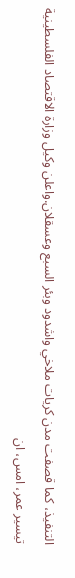التنفيذ، كما قصفت مدن كريات ملاخي واشدود وبئر السبع وعسقلان.واعلن وكيل وزارة الاقتصاد الفلسطينية تيسير عمر، امس، ان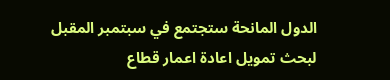الدول المانحة ستجتمع في سبتمبر المقبل لبحث تمويل اعادة اعمار قطاع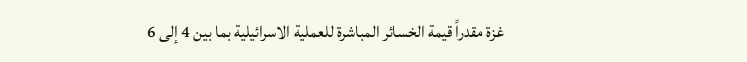غزة مقدراً قيمة الخسائر المباشرة للعملية الاسرائيلية بما بين 4 إلى 6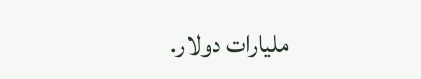مليارات دولار.